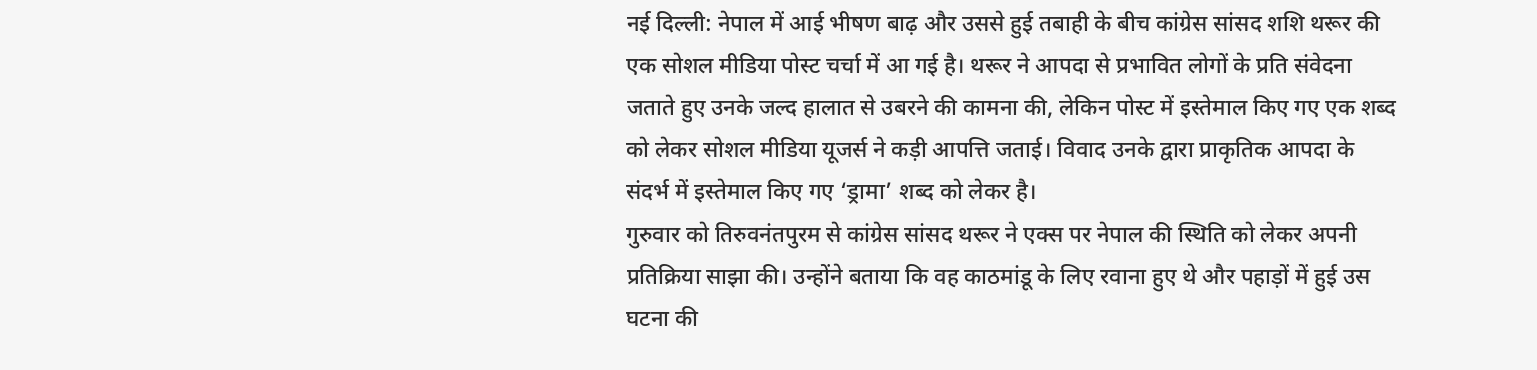नई दिल्ली: नेपाल में आई भीषण बाढ़ और उससे हुई तबाही के बीच कांग्रेस सांसद शशि थरूर की एक सोशल मीडिया पोस्ट चर्चा में आ गई है। थरूर ने आपदा से प्रभावित लोगों के प्रति संवेदना जताते हुए उनके जल्द हालात से उबरने की कामना की, लेकिन पोस्ट में इस्तेमाल किए गए एक शब्द को लेकर सोशल मीडिया यूजर्स ने कड़ी आपत्ति जताई। विवाद उनके द्वारा प्राकृतिक आपदा के संदर्भ में इस्तेमाल किए गए ‘ड्रामा’ शब्द को लेकर है।
गुरुवार को तिरुवनंतपुरम से कांग्रेस सांसद थरूर ने एक्स पर नेपाल की स्थिति को लेकर अपनी प्रतिक्रिया साझा की। उन्होंने बताया कि वह काठमांडू के लिए रवाना हुए थे और पहाड़ों में हुई उस घटना की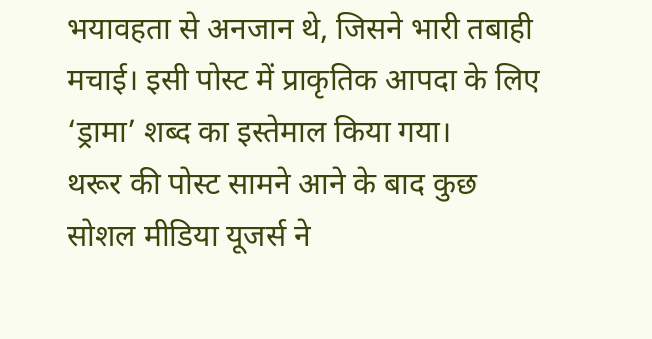भयावहता से अनजान थे, जिसने भारी तबाही मचाई। इसी पोस्ट में प्राकृतिक आपदा के लिए ‘ड्रामा’ शब्द का इस्तेमाल किया गया।
थरूर की पोस्ट सामने आने के बाद कुछ सोशल मीडिया यूजर्स ने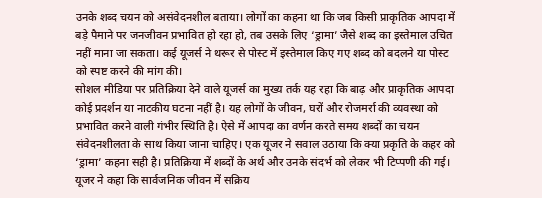उनके शब्द चयन को असंवेदनशील बताया। लोगों का कहना था कि जब किसी प्राकृतिक आपदा में बड़े पैमाने पर जनजीवन प्रभावित हो रहा हो, तब उसके लिए ‘ड्रामा’ जैसे शब्द का इस्तेमाल उचित नहीं माना जा सकता। कई यूजर्स ने थरूर से पोस्ट में इस्तेमाल किए गए शब्द को बदलने या पोस्ट को स्पष्ट करने की मांग की।
सोशल मीडिया पर प्रतिक्रिया देने वाले यूजर्स का मुख्य तर्क यह रहा कि बाढ़ और प्राकृतिक आपदा कोई प्रदर्शन या नाटकीय घटना नहीं है। यह लोगों के जीवन, घरों और रोजमर्रा की व्यवस्था को प्रभावित करने वाली गंभीर स्थिति है। ऐसे में आपदा का वर्णन करते समय शब्दों का चयन संवेदनशीलता के साथ किया जाना चाहिए। एक यूजर ने सवाल उठाया कि क्या प्रकृति के कहर को ‘ड्रामा’ कहना सही है। प्रतिक्रिया में शब्दों के अर्थ और उनके संदर्भ को लेकर भी टिप्पणी की गई। यूजर ने कहा कि सार्वजनिक जीवन में सक्रिय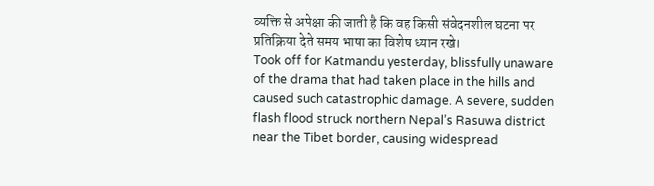व्यक्ति से अपेक्षा की जाती है कि वह किसी संवेदनशील घटना पर प्रतिक्रिया देते समय भाषा का विशेष ध्यान रखे।
Took off for Katmandu yesterday, blissfully unaware of the drama that had taken place in the hills and caused such catastrophic damage. A severe, sudden flash flood struck northern Nepal’s Rasuwa district near the Tibet border, causing widespread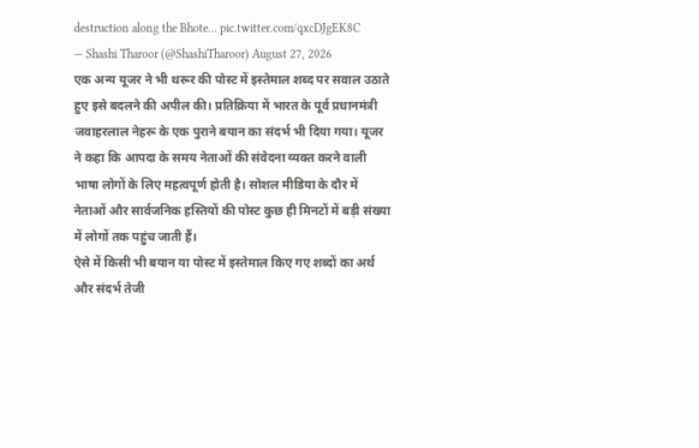destruction along the Bhote… pic.twitter.com/qxcDJgEK8C
— Shashi Tharoor (@ShashiTharoor) August 27, 2026
एक अन्य यूजर ने भी थरूर की पोस्ट में इस्तेमाल शब्द पर सवाल उठाते हुए इसे बदलने की अपील की। प्रतिक्रिया में भारत के पूर्व प्रधानमंत्री जवाहरलाल नेहरू के एक पुराने बयान का संदर्भ भी दिया गया। यूजर ने कहा कि आपदा के समय नेताओं की संवेदना व्यक्त करने वाली भाषा लोगों के लिए महत्वपूर्ण होती है। सोशल मीडिया के दौर में नेताओं और सार्वजनिक हस्तियों की पोस्ट कुछ ही मिनटों में बड़ी संख्या में लोगों तक पहुंच जाती हैं।
ऐसे में किसी भी बयान या पोस्ट में इस्तेमाल किए गए शब्दों का अर्थ और संदर्भ तेजी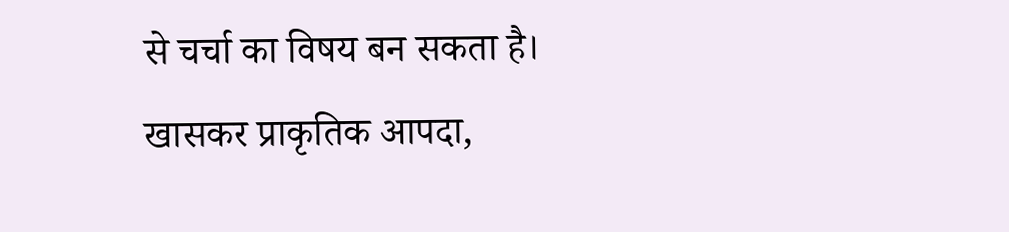से चर्चा का विषय बन सकता है। खासकर प्राकृतिक आपदा,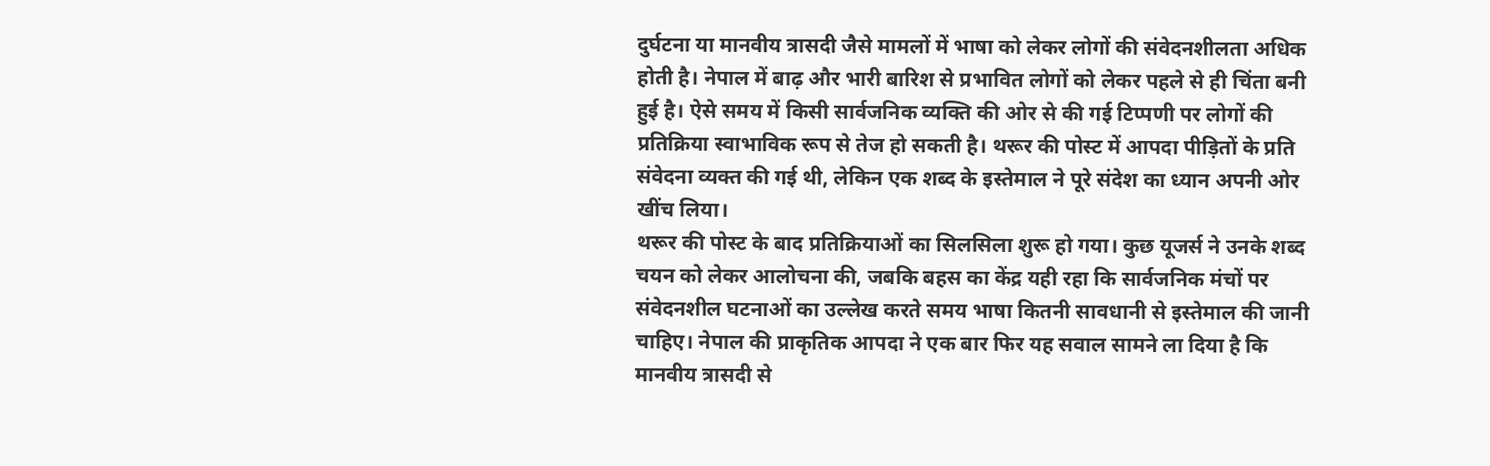दुर्घटना या मानवीय त्रासदी जैसे मामलों में भाषा को लेकर लोगों की संवेदनशीलता अधिक होती है। नेपाल में बाढ़ और भारी बारिश से प्रभावित लोगों को लेकर पहले से ही चिंता बनी हुई है। ऐसे समय में किसी सार्वजनिक व्यक्ति की ओर से की गई टिप्पणी पर लोगों की प्रतिक्रिया स्वाभाविक रूप से तेज हो सकती है। थरूर की पोस्ट में आपदा पीड़ितों के प्रति संवेदना व्यक्त की गई थी, लेकिन एक शब्द के इस्तेमाल ने पूरे संदेश का ध्यान अपनी ओर खींच लिया।
थरूर की पोस्ट के बाद प्रतिक्रियाओं का सिलसिला शुरू हो गया। कुछ यूजर्स ने उनके शब्द चयन को लेकर आलोचना की, जबकि बहस का केंद्र यही रहा कि सार्वजनिक मंचों पर संवेदनशील घटनाओं का उल्लेख करते समय भाषा कितनी सावधानी से इस्तेमाल की जानी चाहिए। नेपाल की प्राकृतिक आपदा ने एक बार फिर यह सवाल सामने ला दिया है कि मानवीय त्रासदी से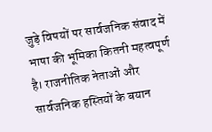जुड़े विषयों पर सार्वजनिक संवाद में भाषा की भूमिका कितनी महत्वपूर्ण है। राजनीतिक नेताओं और सार्वजनिक हस्तियों के बयान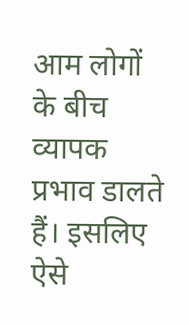आम लोगों के बीच व्यापक प्रभाव डालते हैं। इसलिए ऐसे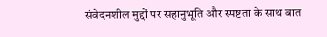संवेदनशील मुद्दों पर सहानुभूति और स्पष्टता के साथ बात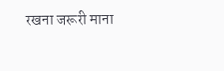रखना जरूरी माना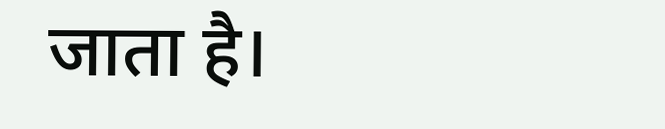जाता है।